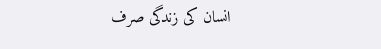انسان کی زندگی صرف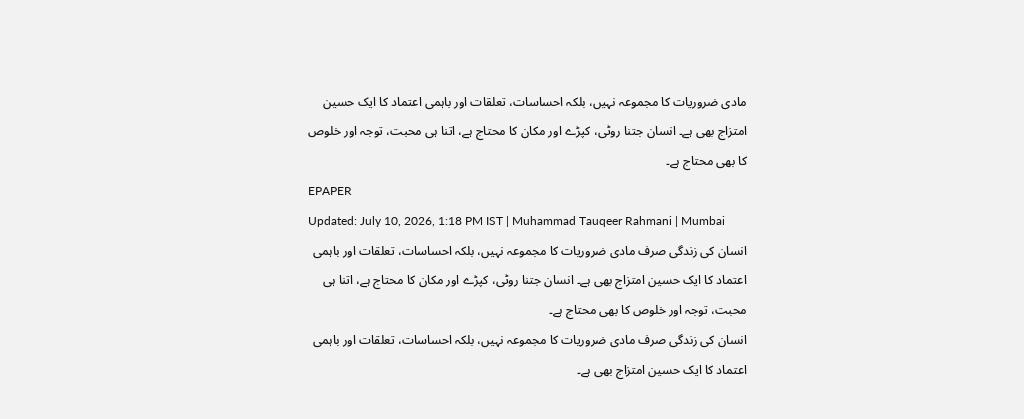مادی ضروریات کا مجموعہ نہیں، بلکہ احساسات، تعلقات اور باہمی اعتماد کا ایک حسین امتزاج بھی ہے۔ انسان جتنا روٹی، کپڑے اور مکان کا محتاج ہے، اتنا ہی محبت، توجہ اور خلوص کا بھی محتاج ہے۔
EPAPER
Updated: July 10, 2026, 1:18 PM IST | Muhammad Tauqeer Rahmani | Mumbai
انسان کی زندگی صرف مادی ضروریات کا مجموعہ نہیں، بلکہ احساسات، تعلقات اور باہمی اعتماد کا ایک حسین امتزاج بھی ہے۔ انسان جتنا روٹی، کپڑے اور مکان کا محتاج ہے، اتنا ہی محبت، توجہ اور خلوص کا بھی محتاج ہے۔
انسان کی زندگی صرف مادی ضروریات کا مجموعہ نہیں، بلکہ احساسات، تعلقات اور باہمی اعتماد کا ایک حسین امتزاج بھی ہے۔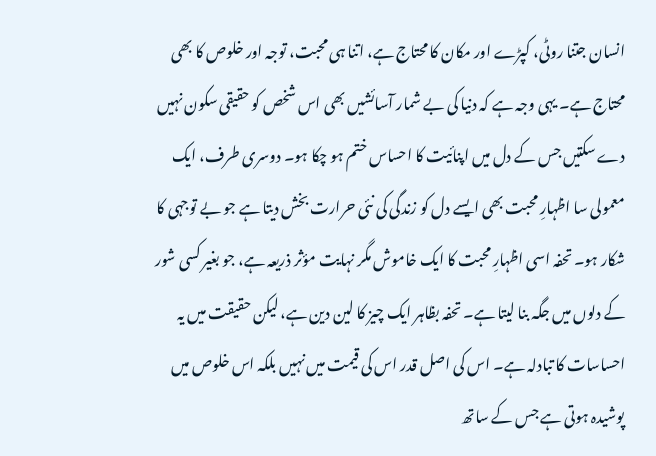انسان جتنا روٹی، کپڑے اور مکان کا محتاج ہے، اتنا ہی محبت، توجہ اور خلوص کا بھی محتاج ہے۔ یہی وجہ ہے کہ دنیا کی بے شمار آسائشیں بھی اس شخص کو حقیقی سکون نہیں دے سکتیں جس کے دل میں اپنائیت کا احساس ختم ہو چکا ہو۔ دوسری طرف، ایک معمولی سا اظہارِ محبت بھی ایسے دل کو زندگی کی نئی حرارت بخش دیتا ہے جو بے توجہی کا شکار ہو۔ تحفہ اسی اظہارِ محبت کا ایک خاموش مگر نہایت مؤثر ذریعہ ہے، جو بغیر کسی شور کے دلوں میں جگہ بنا لیتا ہے۔ تحفہ بظاہر ایک چیز کا لین دین ہے، لیکن حقیقت میں یہ احساسات کا تبادلہ ہے۔ اس کی اصل قدر اس کی قیمت میں نہیں بلکہ اس خلوص میں پوشیدہ ہوتی ہے جس کے ساتھ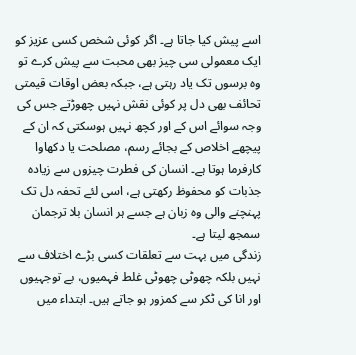اسے پیش کیا جاتا ہے۔ اگر کوئی شخص کسی عزیز کو ایک معمولی سی چیز بھی محبت سے پیش کرے تو وہ برسوں تک یاد رہتی ہے، جبکہ بعض اوقات قیمتی تحائف بھی دل پر کوئی نقش نہیں چھوڑتے جس کی وجہ سوائے اس کے اور کچھ نہیں ہوسکتی کہ ان کے پیچھے اخلاص کے بجائے رسم، مصلحت یا دکھاوا کارفرما ہوتا ہے۔ انسان کی فطرت چیزوں سے زیادہ جذبات کو محفوظ رکھتی ہے، اسی لئے تحفہ دل تک پہنچنے والی وہ زبان ہے جسے ہر انسان بلا ترجمان سمجھ لیتا ہے۔
زندگی میں بہت سے تعلقات کسی بڑے اختلاف سے نہیں بلکہ چھوٹی چھوٹی غلط فہمیوں، بے توجہیوں اور انا کی ٹکر سے کمزور ہو جاتے ہیں۔ ابتداء میں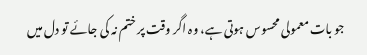جو بات معمولی محسوس ہوتی ہے، وہ اگر وقت پر ختم نہ کی جائے تو دل میں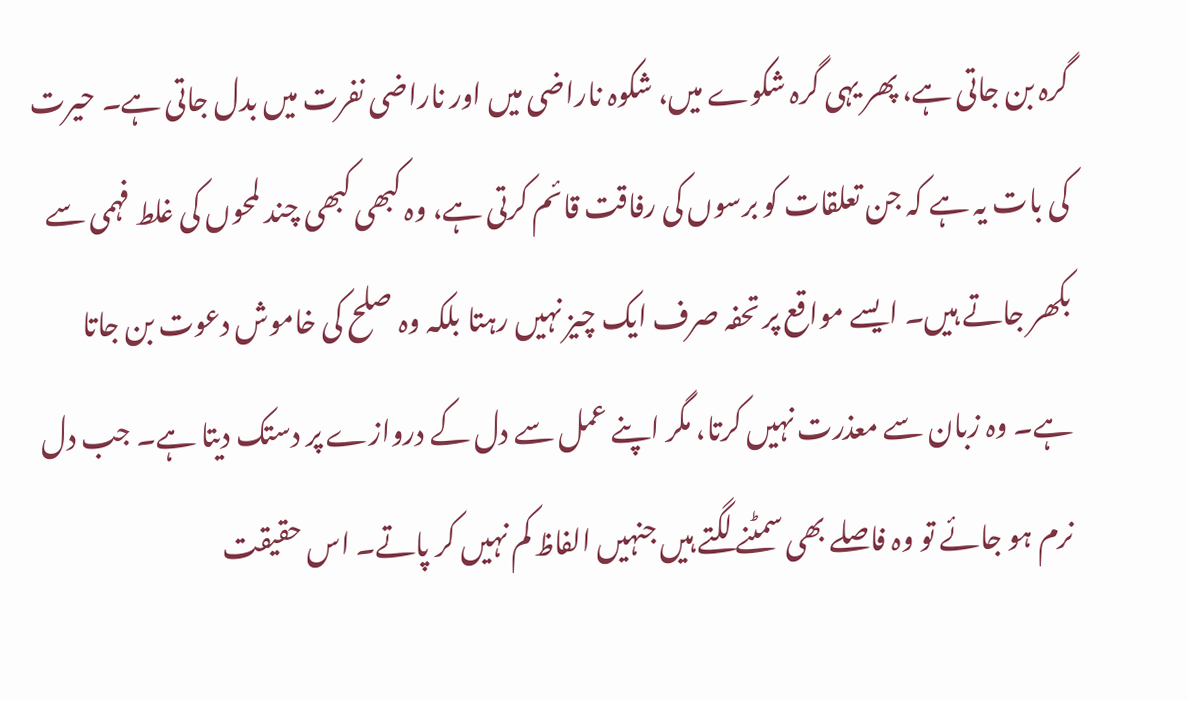گرہ بن جاتی ہے، پھر یہی گرہ شکوے میں، شکوہ ناراضی میں اور ناراضی نفرت میں بدل جاتی ہے۔ حیرت کی بات یہ ہے کہ جن تعلقات کو برسوں کی رفاقت قائم کرتی ہے، وہ کبھی کبھی چند لمحوں کی غلط فہمی سے بکھر جاتے ہیں۔ ایسے مواقع پر تحفہ صرف ایک چیز نہیں رہتا بلکہ وہ صلح کی خاموش دعوت بن جاتا ہے۔ وہ زبان سے معذرت نہیں کرتا، مگر اپنے عمل سے دل کے دروازے پر دستک دیتا ہے۔ جب دل نرم ہو جائے تو وہ فاصلے بھی سمٹنے لگتے ہیں جنہیں الفاظ کم نہیں کر پاتے۔ اس حقیقت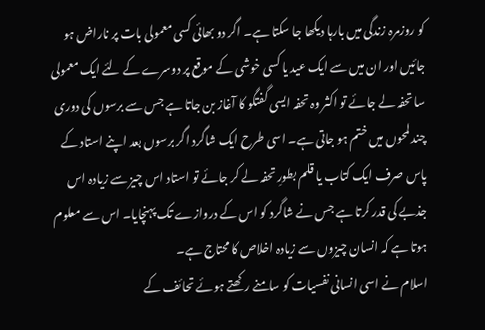کو روزمرہ زندگی میں بارہا دیکھا جا سکتا ہے۔ اگر دو بھائی کسی معمولی بات پر ناراض ہو جائیں اور ان میں سے ایک عید یا کسی خوشی کے موقع پر دوسرے کے لئے ایک معمولی سا تحفہ لے جائے تو اکثر وہ تحفہ ایسی گفتگو کا آغاز بن جاتا ہے جس سے برسوں کی دوری چند لمحوں میں ختم ہو جاتی ہے۔ اسی طرح ایک شاگرد اگر برسوں بعد اپنے استاد کے پاس صرف ایک کتاب یا قلم بطورِ تحفہ لے کر جائے تو استاد اس چیز سے زیادہ اس جذبے کی قدر کرتا ہے جس نے شاگرد کو اس کے دروازے تک پہنچایا۔ اس سے معلوم ہوتا ہے کہ انسان چیزوں سے زیادہ اخلاص کا محتاج ہے۔
اسلام نے اسی انسانی نفسیات کو سامنے رکھتے ہوئے تحائف کے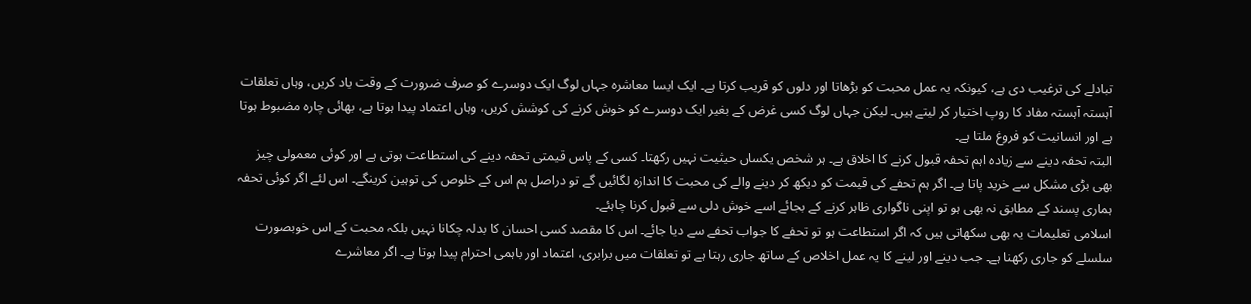تبادلے کی ترغیب دی ہے، کیونکہ یہ عمل محبت کو بڑھاتا اور دلوں کو قریب کرتا ہے۔ ایک ایسا معاشرہ جہاں لوگ ایک دوسرے کو صرف ضرورت کے وقت یاد کریں، وہاں تعلقات آہستہ آہستہ مفاد کا روپ اختیار کر لیتے ہیں۔ لیکن جہاں لوگ کسی غرض کے بغیر ایک دوسرے کو خوش کرنے کی کوشش کریں، وہاں اعتماد پیدا ہوتا ہے، بھائی چارہ مضبوط ہوتا ہے اور انسانیت کو فروغ ملتا ہے۔
البتہ تحفہ دینے سے زیادہ اہم تحفہ قبول کرنے کا اخلاق ہے۔ ہر شخص یکساں حیثیت نہیں رکھتا۔ کسی کے پاس قیمتی تحفہ دینے کی استطاعت ہوتی ہے اور کوئی معمولی چیز بھی بڑی مشکل سے خرید پاتا ہے۔ اگر ہم تحفے کی قیمت کو دیکھ کر دینے والے کی محبت کا اندازہ لگائیں گے تو دراصل ہم اس کے خلوص کی توہین کرینگے۔ اس لئے اگر کوئی تحفہ ہماری پسند کے مطابق نہ بھی ہو تو اپنی ناگواری ظاہر کرنے کے بجائے اسے خوش دلی سے قبول کرنا چاہئے۔
اسلامی تعلیمات یہ بھی سکھاتی ہیں کہ اگر استطاعت ہو تو تحفے کا جواب تحفے سے دیا جائے۔ اس کا مقصد کسی احسان کا بدلہ چکانا نہیں بلکہ محبت کے اس خوبصورت سلسلے کو جاری رکھنا ہے۔ جب دینے اور لینے کا یہ عمل اخلاص کے ساتھ جاری رہتا ہے تو تعلقات میں برابری، اعتماد اور باہمی احترام پیدا ہوتا ہے۔ اگر معاشرے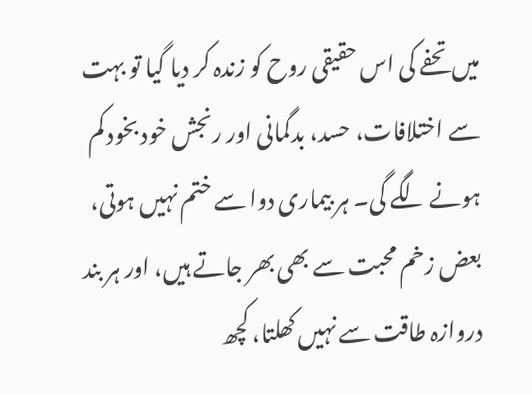میں تحفے کی اس حقیقی روح کو زندہ کر دیا گیا تو بہت سے اختلافات، حسد، بدگمانی اور رنجش خود بخود کم ہونے لگے گی۔ ہر بیماری دوا سے ختم نہیں ہوتی، بعض زخم محبت سے بھی بھر جاتے ہیں، اور ہر بند دروازہ طاقت سے نہیں کھلتا، کچھ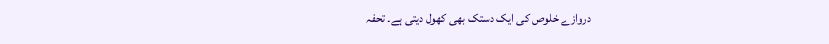دروازے خلوص کی ایک دستک بھی کھول دیتی ہے۔ تحفہ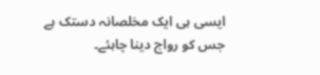ایسی ہی ایک مخلصانہ دستک ہے جس کو رواج دینا چاہئے۔